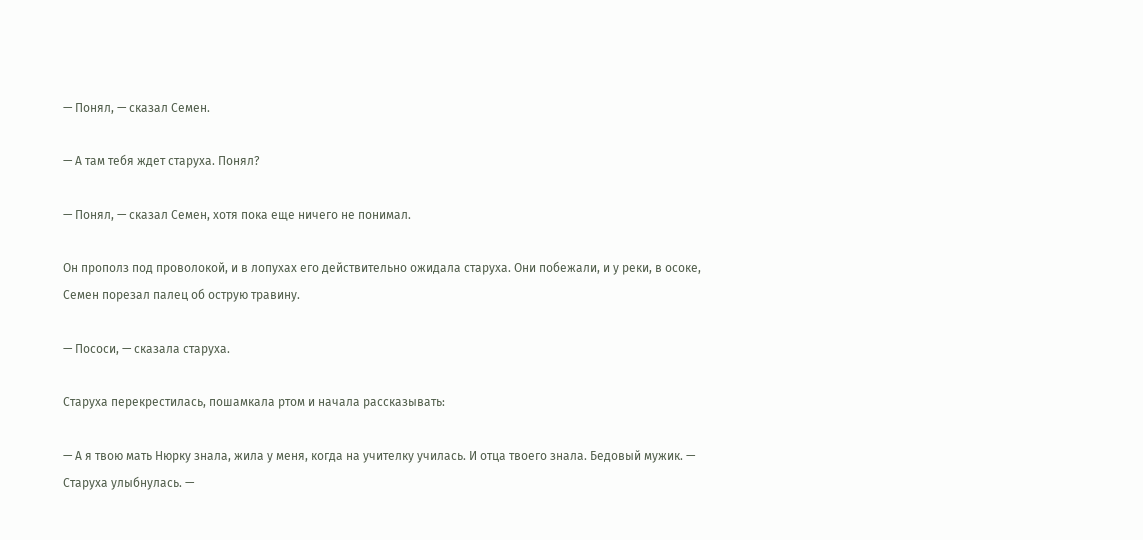— Понял, — сказал Семен.

— А там тебя ждет старуха. Понял?

— Понял, — сказал Семен, хотя пока еще ничего не понимал.

Он прополз под проволокой, и в лопухах его действительно ожидала старуха. Они побежали, и у реки, в осоке, Семен порезал палец об острую травину.

— Пососи, — сказала старуха.

Старуха перекрестилась, пошамкала ртом и начала рассказывать:

— А я твою мать Нюрку знала, жила у меня, когда на учителку училась. И отца твоего знала. Бедовый мужик. — Старуха улыбнулась. —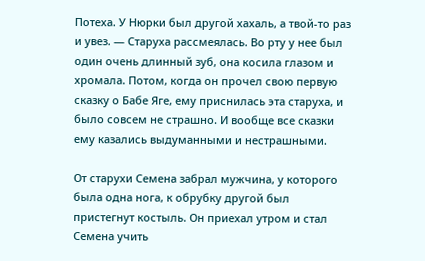Потеха. У Нюрки был другой хахаль, а твой-то раз и увез. — Старуха рассмеялась. Во рту у нее был один очень длинный зуб, она косила глазом и хромала. Потом, когда он прочел свою первую сказку о Бабе Яге, ему приснилась эта старуха, и было совсем не страшно. И вообще все сказки ему казались выдуманными и нестрашными.

От старухи Семена забрал мужчина, у которого была одна нога, к обрубку другой был пристегнут костыль. Он приехал утром и стал Семена учить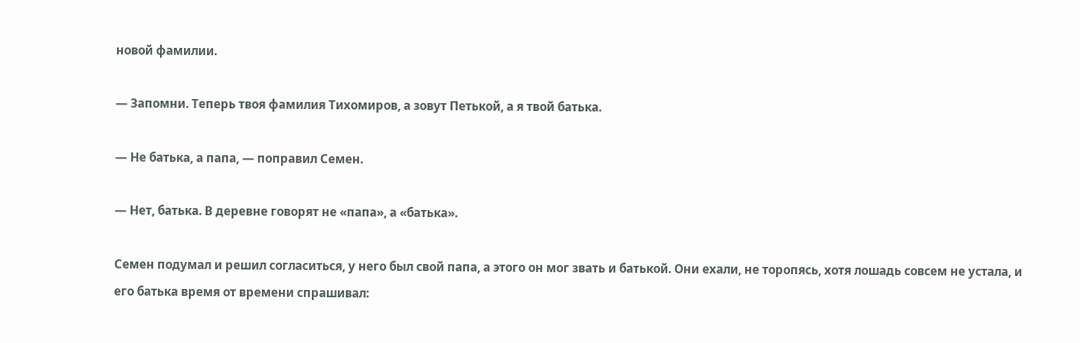новой фамилии.

— Запомни. Теперь твоя фамилия Тихомиров, а зовут Петькой, а я твой батька.

— Не батька, а папа, — поправил Семен.

— Нет, батька. В деревне говорят не «папа», а «батька».

Семен подумал и решил согласиться, у него был свой папа, а этого он мог звать и батькой. Они ехали, не торопясь, хотя лошадь совсем не устала, и его батька время от времени спрашивал: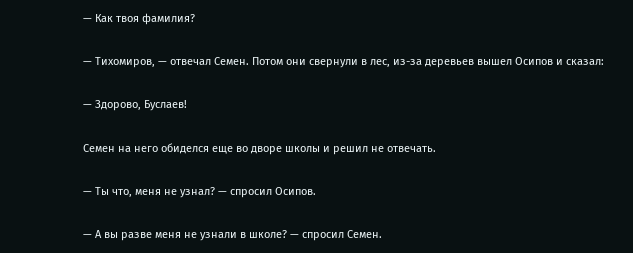— Как твоя фамилия?

— Тихомиров, — отвечал Семен. Потом они свернули в лес, из-за деревьев вышел Осипов и сказал:

— Здорово, Буслаев!

Семен на него обиделся еще во дворе школы и решил не отвечать.

— Ты что, меня не узнал? — спросил Осипов.

— А вы разве меня не узнали в школе? — спросил Семен.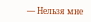— Нельзя мне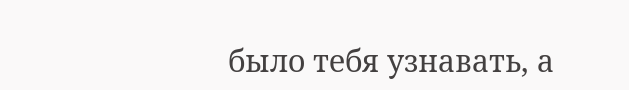было тебя узнавать, а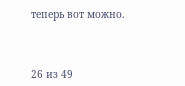теперь вот можно.



26 из 49